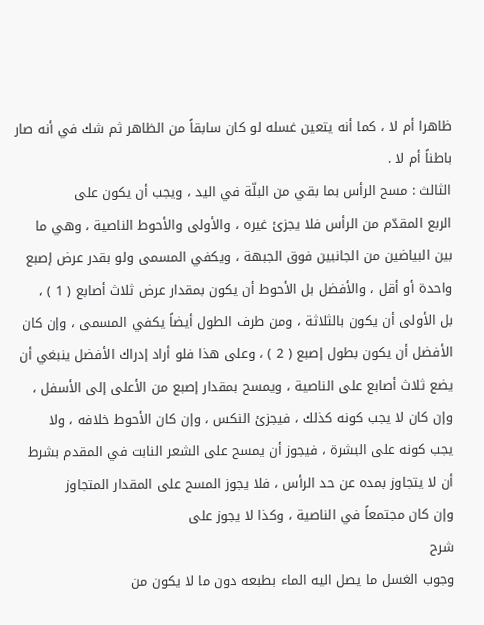ظاهرا أم لا ، كما أنه يتعين غسله لو كان سابقاً من الظاهر ثم شك في أنه صار
باطناً أم لا .
الثالث : مسح الرأس بما بقي من البلّة في اليد ، ويجب أن يكون على
الربع المقدّم من الرأس فلا يجزئ غيره ، والأولى والأحوط الناصية ، وهي ما
بين البياضين من الجانبين فوق الجبهة ، ويكفي المسمى ولو بقدر عرض إصبع
واحدة أو أقل ، والأفضل بل الأحوط أن يكون بمقدار عرض ثلاث أصابع ( 1 ) ،
بل الأولى أن يكون بالثلاثة ، ومن طرف الطول أيضاً يكفي المسمى ، وإن كان
الأفضل أن يكون بطول إصبع ( 2 ) ، وعلى هذا فلو أراد إدراك الأفضل ينبغي أن
يضع ثلاث أصابع على الناصية ، ويمسح بمقدار إصبع من الأعلى إلى الأسفل ،
وإن كان لا يجب كونه كذلك ، فيجزئ النكس ، وإن كان الأحوط خلافه ، ولا
يجب كونه على البشرة ، فيجوز أن يمسح على الشعر النابت في المقدم بشرط
أن لا يتجاوز بمده عن حد الرأس ، فلا يجوز المسح على المقدار المتجاوز
وإن كان مجتمعاً في الناصية ، وكذا لا يجوز على
شرح
وجوب الغسل ما يصل اليه الماء بطبعه دون ما لا يكون من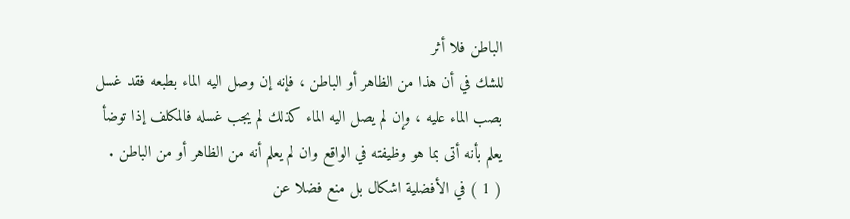الباطن فلا أثر
للشك في أن هذا من الظاهر أو الباطن ، فإنه إن وصل اليه الماء بطبعه فقد غسل
بصب الماء عليه ، وإن لم يصل اليه الماء كذلك لم يجب غسله فالمكلف إذا توضأ
يعلم بأنه أتى بما هو وظيفته في الواقع وان لم يعلم أنه من الظاهر أو من الباطن .
( 1 ) في الأفضلية اشكال بل منع فضلا عن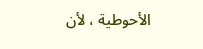الأحوطية ، لأن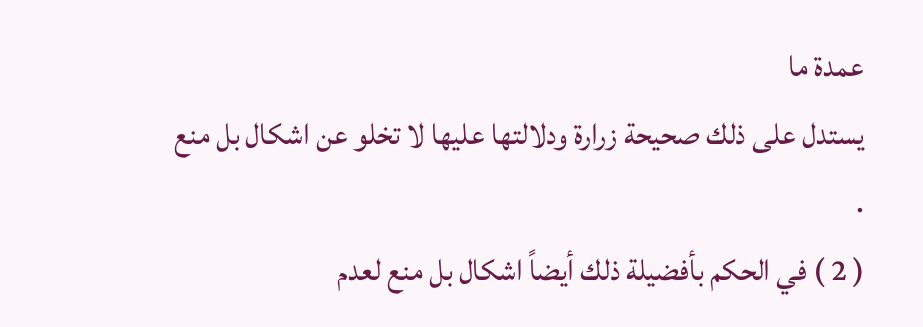عمدة ما
يستدل على ذلك صحيحة زرارة ودلالتها عليها لا تخلو عن اشكال بل منع .
( 2 ) في الحكم بأفضيلة ذلك أيضاً اشكال بل منع لعدم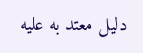دليل معتد به عليه